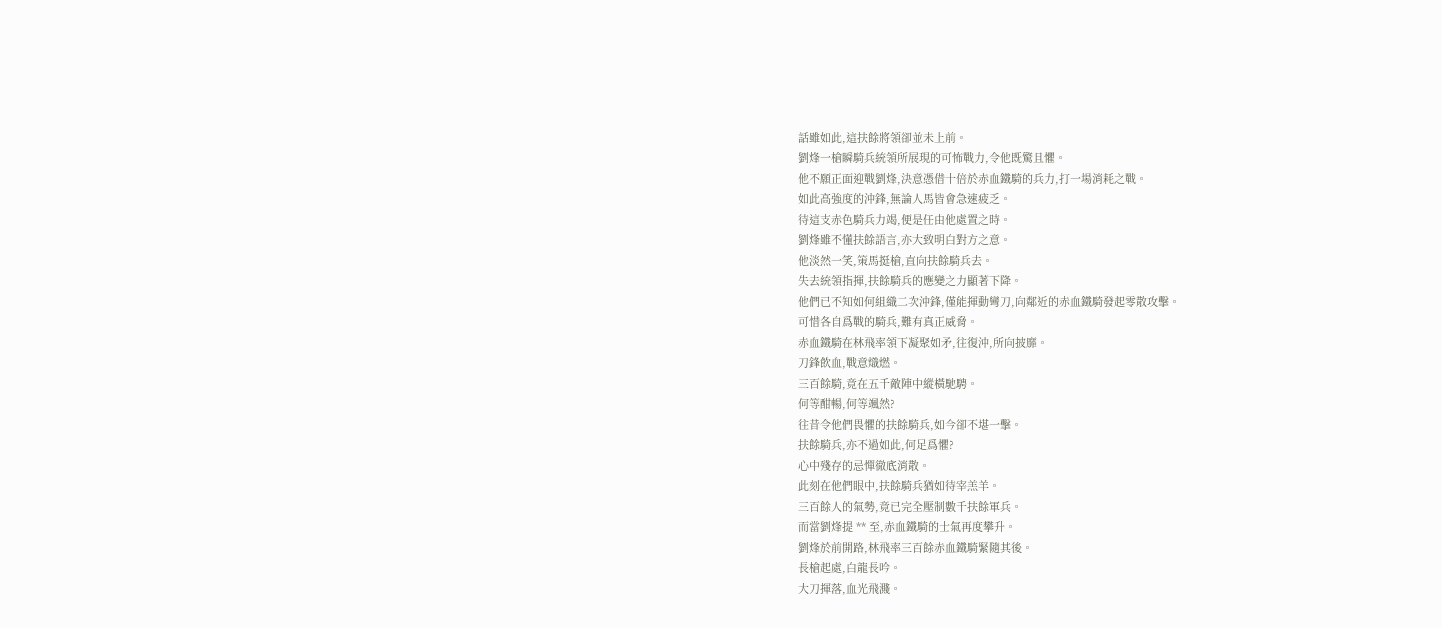話雖如此,這扶餘將領卻並未上前。
劉烽一槍瞬騎兵統領所展現的可怖戰力,令他既驚且懼。
他不願正面迎戰劉烽,決意憑借十倍於赤血鐵騎的兵力,打一場消耗之戰。
如此高強度的沖鋒,無論人馬皆會急速疲乏。
待這支赤色騎兵力竭,便是任由他處置之時。
劉烽雖不懂扶餘語言,亦大致明白對方之意。
他淡然一笑,策馬挺槍,直向扶餘騎兵去。
失去統領指揮,扶餘騎兵的應變之力顯著下降。
他們已不知如何組織二次沖鋒,僅能揮動彎刀,向鄰近的赤血鐵騎發起零散攻擊。
可惜各自爲戰的騎兵,難有真正威脅。
赤血鐵騎在林飛率領下凝聚如矛,往復沖,所向披靡。
刀鋒飲血,戰意熾燃。
三百餘騎,竟在五千敵陣中縱橫馳騁。
何等酣暢,何等颯然?
往昔令他們畏懼的扶餘騎兵,如今卻不堪一擊。
扶餘騎兵,亦不過如此,何足爲懼?
心中殘存的忌憚徹底消散。
此刻在他們眼中,扶餘騎兵猶如待宰羔羊。
三百餘人的氣勢,竟已完全壓制數千扶餘軍兵。
而當劉烽提 ** 至,赤血鐵騎的士氣再度攀升。
劉烽於前開路,林飛率三百餘赤血鐵騎緊隨其後。
長槍起處,白龍長吟。
大刀揮落,血光飛濺。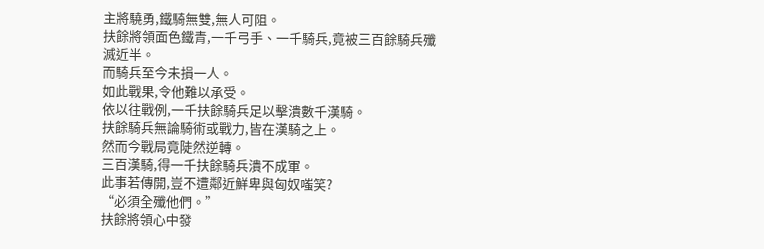主將驍勇,鐵騎無雙,無人可阻。
扶餘將領面色鐵青,一千弓手、一千騎兵,竟被三百餘騎兵殲滅近半。
而騎兵至今未損一人。
如此戰果,令他難以承受。
依以往戰例,一千扶餘騎兵足以擊潰數千漢騎。
扶餘騎兵無論騎術或戰力,皆在漢騎之上。
然而今戰局竟陡然逆轉。
三百漢騎,得一千扶餘騎兵潰不成軍。
此事若傳開,豈不遭鄰近鮮卑與匈奴嗤笑?
“必須全殲他們。”
扶餘將領心中發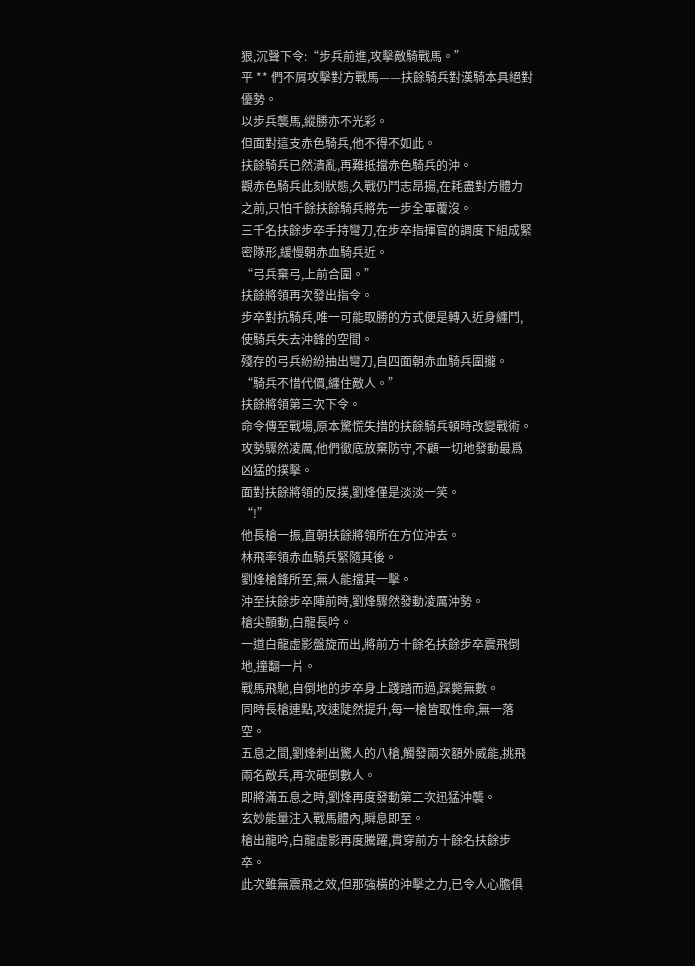狠,沉聲下令:“步兵前進,攻擊敵騎戰馬。”
平 ** 們不屑攻擊對方戰馬——扶餘騎兵對漢騎本具絕對優勢。
以步兵襲馬,縱勝亦不光彩。
但面對這支赤色騎兵,他不得不如此。
扶餘騎兵已然潰亂,再難抵擋赤色騎兵的沖。
觀赤色騎兵此刻狀態,久戰仍鬥志昂揚,在耗盡對方體力之前,只怕千餘扶餘騎兵將先一步全軍覆沒。
三千名扶餘步卒手持彎刀,在步卒指揮官的調度下組成緊密隊形,緩慢朝赤血騎兵近。
“弓兵棄弓,上前合圍。”
扶餘將領再次發出指令。
步卒對抗騎兵,唯一可能取勝的方式便是轉入近身纏鬥,使騎兵失去沖鋒的空間。
殘存的弓兵紛紛抽出彎刀,自四面朝赤血騎兵圍攏。
“騎兵不惜代價,纏住敵人。”
扶餘將領第三次下令。
命令傳至戰場,原本驚慌失措的扶餘騎兵頓時改變戰術。
攻勢驟然凌厲,他們徹底放棄防守,不顧一切地發動最爲凶猛的撲擊。
面對扶餘將領的反撲,劉烽僅是淡淡一笑。
“!”
他長槍一振,直朝扶餘將領所在方位沖去。
林飛率領赤血騎兵緊隨其後。
劉烽槍鋒所至,無人能擋其一擊。
沖至扶餘步卒陣前時,劉烽驟然發動凌厲沖勢。
槍尖顫動,白龍長吟。
一道白龍虛影盤旋而出,將前方十餘名扶餘步卒震飛倒地,撞翻一片。
戰馬飛馳,自倒地的步卒身上踐踏而過,踩斃無數。
同時長槍連點,攻速陡然提升,每一槍皆取性命,無一落空。
五息之間,劉烽刺出驚人的八槍,觸發兩次額外威能,挑飛兩名敵兵,再次砸倒數人。
即將滿五息之時,劉烽再度發動第二次迅猛沖襲。
玄妙能量注入戰馬體內,瞬息即至。
槍出龍吟,白龍虛影再度騰躍,貫穿前方十餘名扶餘步卒。
此次雖無震飛之效,但那強橫的沖擊之力,已令人心膽俱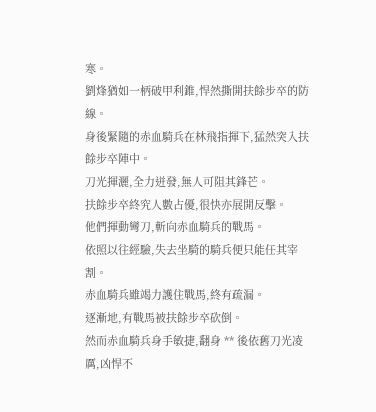寒。
劉烽猶如一柄破甲利錐,悍然撕開扶餘步卒的防線。
身後緊隨的赤血騎兵在林飛指揮下,猛然突入扶餘步卒陣中。
刀光揮灑,全力迸發,無人可阻其鋒芒。
扶餘步卒終究人數占優,很快亦展開反擊。
他們揮動彎刀,斬向赤血騎兵的戰馬。
依照以往經驗,失去坐騎的騎兵便只能任其宰割。
赤血騎兵雖竭力護住戰馬,終有疏漏。
逐漸地,有戰馬被扶餘步卒砍倒。
然而赤血騎兵身手敏捷,翻身 ** 後依舊刀光凌厲,凶悍不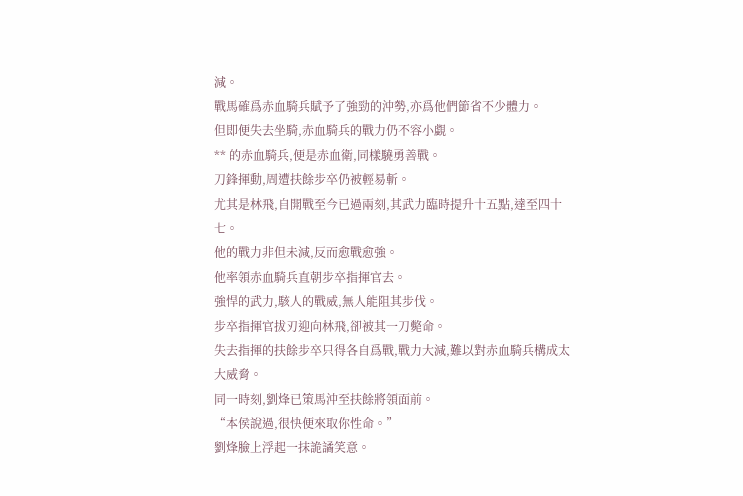減。
戰馬確爲赤血騎兵賦予了強勁的沖勢,亦爲他們節省不少體力。
但即便失去坐騎,赤血騎兵的戰力仍不容小覷。
** 的赤血騎兵,便是赤血衛,同樣驍勇善戰。
刀鋒揮動,周遭扶餘步卒仍被輕易斬。
尤其是林飛,自開戰至今已過兩刻,其武力臨時提升十五點,達至四十七。
他的戰力非但未減,反而愈戰愈強。
他率領赤血騎兵直朝步卒指揮官去。
強悍的武力,駭人的戰威,無人能阻其步伐。
步卒指揮官拔刃迎向林飛,卻被其一刀斃命。
失去指揮的扶餘步卒只得各自爲戰,戰力大減,難以對赤血騎兵構成太大威脅。
同一時刻,劉烽已策馬沖至扶餘將領面前。
“本侯說過,很快便來取你性命。”
劉烽臉上浮起一抹詭譎笑意。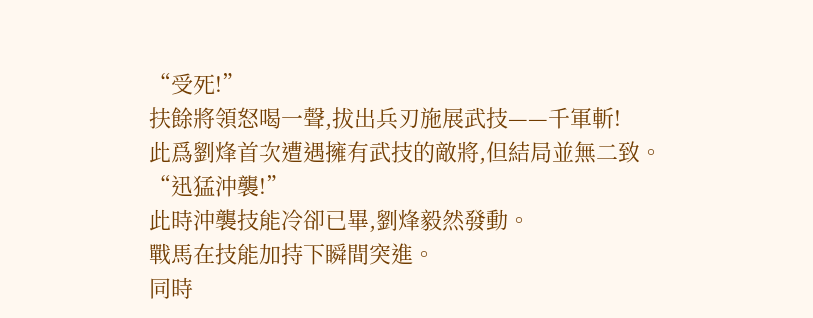“受死!”
扶餘將領怒喝一聲,拔出兵刃施展武技——千軍斬!
此爲劉烽首次遭遇擁有武技的敵將,但結局並無二致。
“迅猛沖襲!”
此時沖襲技能冷卻已畢,劉烽毅然發動。
戰馬在技能加持下瞬間突進。
同時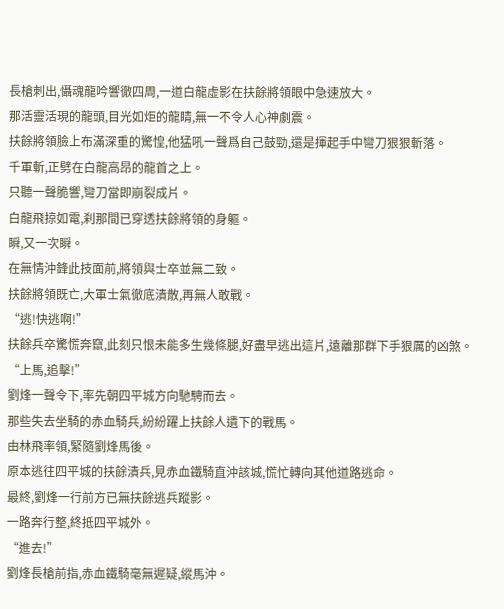長槍刺出,懾魂龍吟響徹四周,一道白龍虛影在扶餘將領眼中急速放大。
那活靈活現的龍頭,目光如炬的龍睛,無一不令人心神劇震。
扶餘將領臉上布滿深重的驚惶,他猛吼一聲爲自己鼓勁,還是揮起手中彎刀狠狠斬落。
千軍斬,正劈在白龍高昂的龍首之上。
只聽一聲脆響,彎刀當即崩裂成片。
白龍飛掠如電,刹那間已穿透扶餘將領的身軀。
瞬,又一次瞬。
在無情沖鋒此技面前,將領與士卒並無二致。
扶餘將領既亡,大軍士氣徹底潰散,再無人敢戰。
“逃!快逃啊!”
扶餘兵卒驚慌奔竄,此刻只恨未能多生幾條腿,好盡早逃出這片,遠離那群下手狠厲的凶煞。
“上馬,追擊!”
劉烽一聲令下,率先朝四平城方向馳騁而去。
那些失去坐騎的赤血騎兵,紛紛躍上扶餘人遺下的戰馬。
由林飛率領,緊隨劉烽馬後。
原本逃往四平城的扶餘潰兵,見赤血鐵騎直沖該城,慌忙轉向其他道路逃命。
最終,劉烽一行前方已無扶餘逃兵蹤影。
一路奔行整,終抵四平城外。
“進去!”
劉烽長槍前指,赤血鐵騎毫無遲疑,縱馬沖。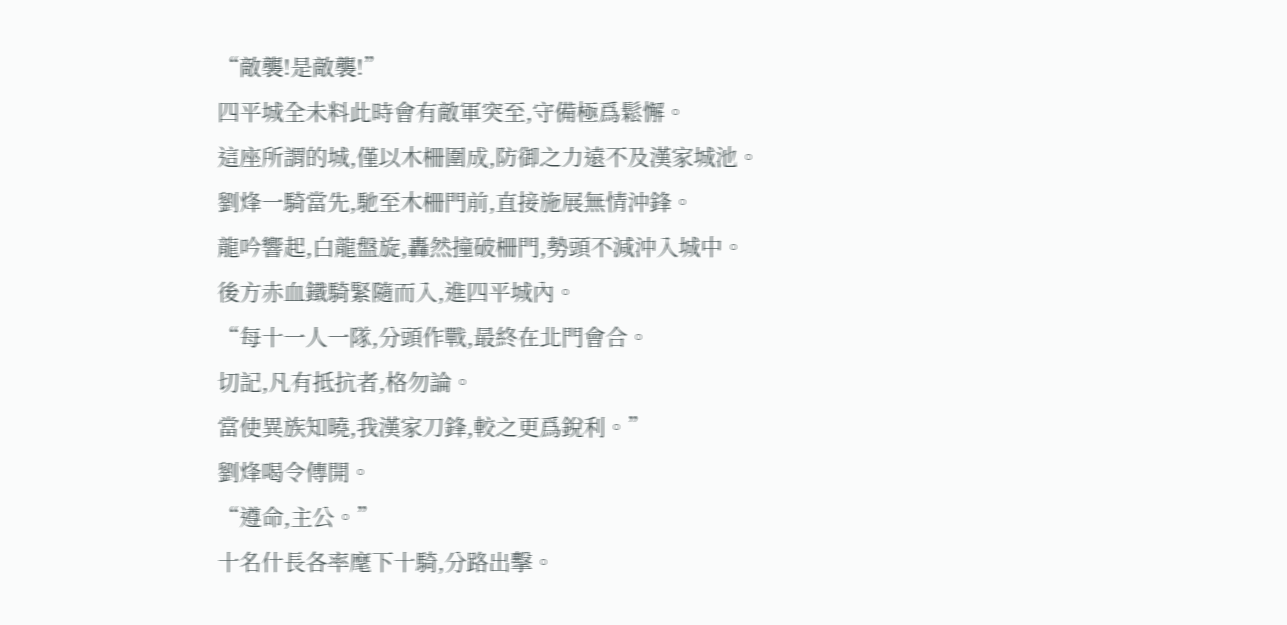“敵襲!是敵襲!”
四平城全未料此時會有敵軍突至,守備極爲鬆懈。
這座所謂的城,僅以木柵圍成,防御之力遠不及漢家城池。
劉烽一騎當先,馳至木柵門前,直接施展無情沖鋒。
龍吟響起,白龍盤旋,轟然撞破柵門,勢頭不減沖入城中。
後方赤血鐵騎緊隨而入,進四平城內。
“每十一人一隊,分頭作戰,最終在北門會合。
切記,凡有抵抗者,格勿論。
當使異族知曉,我漢家刀鋒,較之更爲銳利。”
劉烽喝令傳開。
“遵命,主公。”
十名什長各率麾下十騎,分路出擊。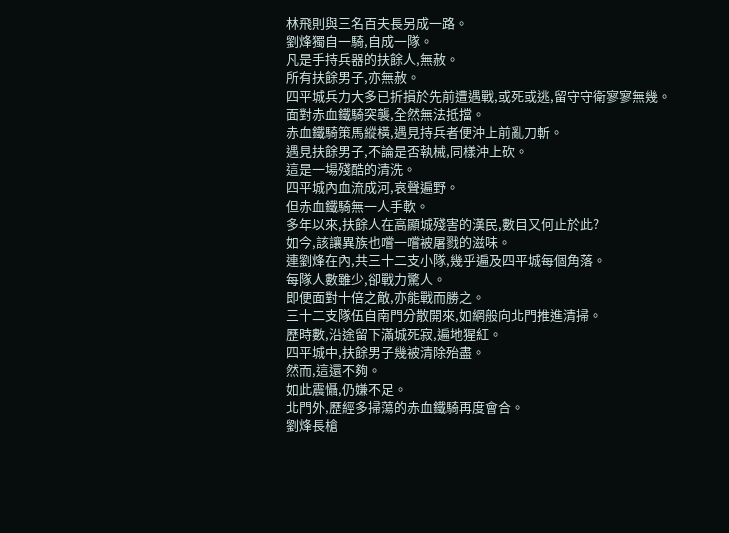林飛則與三名百夫長另成一路。
劉烽獨自一騎,自成一隊。
凡是手持兵器的扶餘人,無赦。
所有扶餘男子,亦無赦。
四平城兵力大多已折損於先前遭遇戰,或死或逃,留守守衛寥寥無幾。
面對赤血鐵騎突襲,全然無法抵擋。
赤血鐵騎策馬縱橫,遇見持兵者便沖上前亂刀斬。
遇見扶餘男子,不論是否執械,同樣沖上砍。
這是一場殘酷的清洗。
四平城內血流成河,哀聲遍野。
但赤血鐵騎無一人手軟。
多年以來,扶餘人在高顯城殘害的漢民,數目又何止於此?
如今,該讓異族也嚐一嚐被屠戮的滋味。
連劉烽在內,共三十二支小隊,幾乎遍及四平城每個角落。
每隊人數雖少,卻戰力驚人。
即便面對十倍之敵,亦能戰而勝之。
三十二支隊伍自南門分散開來,如網般向北門推進清掃。
歷時數,沿途留下滿城死寂,遍地猩紅。
四平城中,扶餘男子幾被清除殆盡。
然而,這還不夠。
如此震懾,仍嫌不足。
北門外,歷經多掃蕩的赤血鐵騎再度會合。
劉烽長槍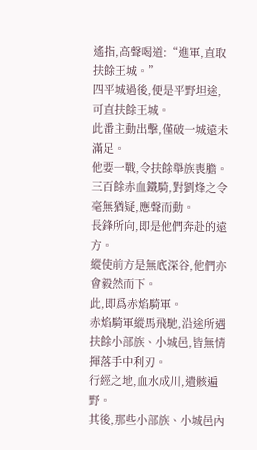遙指,高聲喝道:“進軍,直取扶餘王城。”
四平城過後,便是平野坦途,可直扶餘王城。
此番主動出擊,僅破一城遠未滿足。
他要一戰,令扶餘舉族喪膽。
三百餘赤血鐵騎,對劉烽之令毫無猶疑,應聲而動。
長鋒所向,即是他們奔赴的遠方。
縱使前方是無底深谷,他們亦會毅然而下。
此,即爲赤焰騎軍。
赤焰騎軍縱馬飛馳,沿途所遇扶餘小部族、小城邑,皆無情揮落手中利刃。
行經之地,血水成川,遺骸遍野。
其後,那些小部族、小城邑內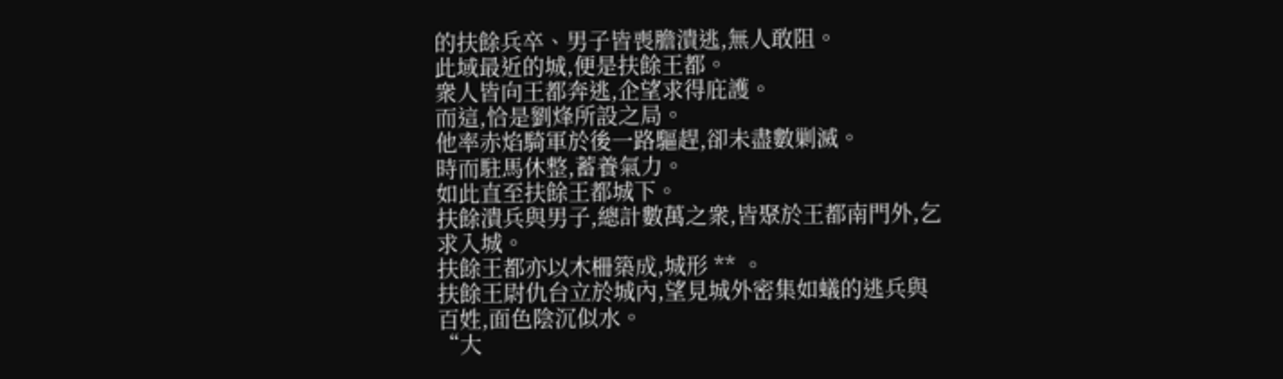的扶餘兵卒、男子皆喪膽潰逃,無人敢阻。
此域最近的城,便是扶餘王都。
衆人皆向王都奔逃,企望求得庇護。
而這,恰是劉烽所設之局。
他率赤焰騎軍於後一路驅趕,卻未盡數剿滅。
時而駐馬休整,蓄養氣力。
如此直至扶餘王都城下。
扶餘潰兵與男子,總計數萬之衆,皆聚於王都南門外,乞求入城。
扶餘王都亦以木柵築成,城形 ** 。
扶餘王尉仇台立於城內,望見城外密集如蟻的逃兵與百姓,面色陰沉似水。
“大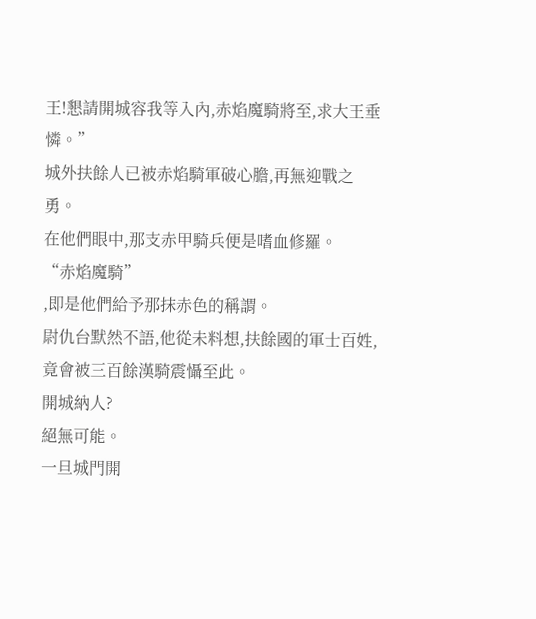王!懇請開城容我等入內,赤焰魔騎將至,求大王垂憐。”
城外扶餘人已被赤焰騎軍破心膽,再無迎戰之勇。
在他們眼中,那支赤甲騎兵便是嗜血修羅。
“赤焰魔騎”
,即是他們給予那抹赤色的稱謂。
尉仇台默然不語,他從未料想,扶餘國的軍士百姓,竟會被三百餘漢騎震懾至此。
開城納人?
絕無可能。
一旦城門開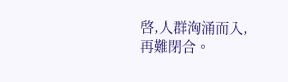啓,人群洶涌而入,再難閉合。